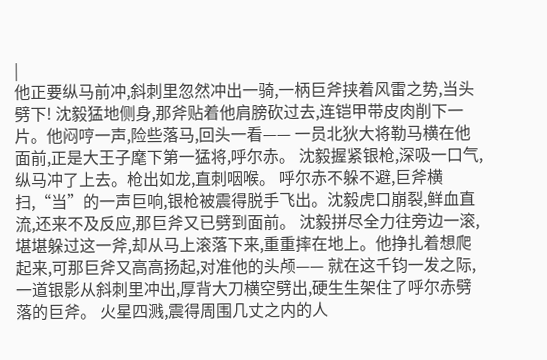|
他正要纵马前冲,斜刺里忽然冲出一骑,一柄巨斧挟着风雷之势,当头劈下! 沈毅猛地侧身,那斧贴着他肩膀砍过去,连铠甲带皮肉削下一片。他闷哼一声,险些落马,回头一看—— 一员北狄大将勒马横在他面前,正是大王子麾下第一猛将,呼尔赤。 沈毅握紧银枪,深吸一口气,纵马冲了上去。枪出如龙,直刺咽喉。 呼尔赤不躲不避,巨斧横扫,“当”的一声巨响,银枪被震得脱手飞出。沈毅虎口崩裂,鲜血直流,还来不及反应,那巨斧又已劈到面前。 沈毅拼尽全力往旁边一滚,堪堪躲过这一斧,却从马上滚落下来,重重摔在地上。他挣扎着想爬起来,可那巨斧又高高扬起,对准他的头颅—— 就在这千钧一发之际,一道银影从斜刺里冲出,厚背大刀横空劈出,硬生生架住了呼尔赤劈落的巨斧。 火星四溅,震得周围几丈之内的人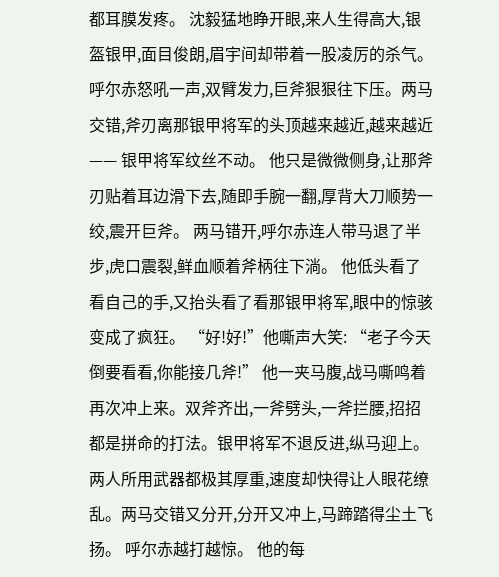都耳膜发疼。 沈毅猛地睁开眼,来人生得高大,银盔银甲,面目俊朗,眉宇间却带着一股凌厉的杀气。 呼尔赤怒吼一声,双臂发力,巨斧狠狠往下压。两马交错,斧刃离那银甲将军的头顶越来越近,越来越近—— 银甲将军纹丝不动。 他只是微微侧身,让那斧刃贴着耳边滑下去,随即手腕一翻,厚背大刀顺势一绞,震开巨斧。 两马错开,呼尔赤连人带马退了半步,虎口震裂,鲜血顺着斧柄往下淌。 他低头看了看自己的手,又抬头看了看那银甲将军,眼中的惊骇变成了疯狂。 “好!好!”他嘶声大笑: “老子今天倒要看看,你能接几斧!” 他一夹马腹,战马嘶鸣着再次冲上来。双斧齐出,一斧劈头,一斧拦腰,招招都是拼命的打法。银甲将军不退反进,纵马迎上。 两人所用武器都极其厚重,速度却快得让人眼花缭乱。两马交错又分开,分开又冲上,马蹄踏得尘土飞扬。 呼尔赤越打越惊。 他的每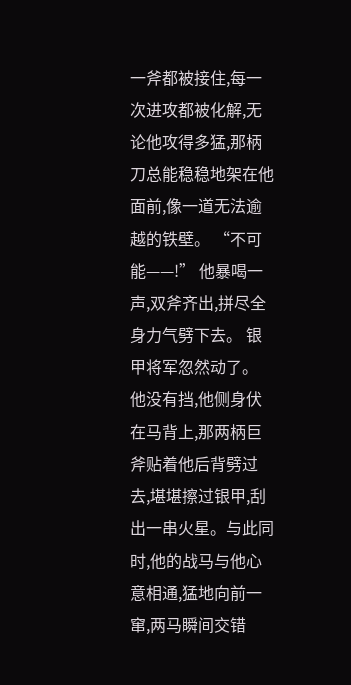一斧都被接住,每一次进攻都被化解,无论他攻得多猛,那柄刀总能稳稳地架在他面前,像一道无法逾越的铁壁。 “不可能——!” 他暴喝一声,双斧齐出,拼尽全身力气劈下去。 银甲将军忽然动了。 他没有挡,他侧身伏在马背上,那两柄巨斧贴着他后背劈过去,堪堪擦过银甲,刮出一串火星。与此同时,他的战马与他心意相通,猛地向前一窜,两马瞬间交错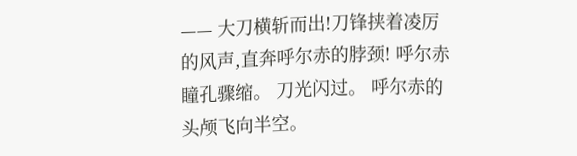—— 大刀横斩而出!刀锋挟着凌厉的风声,直奔呼尔赤的脖颈! 呼尔赤瞳孔骤缩。 刀光闪过。 呼尔赤的头颅飞向半空。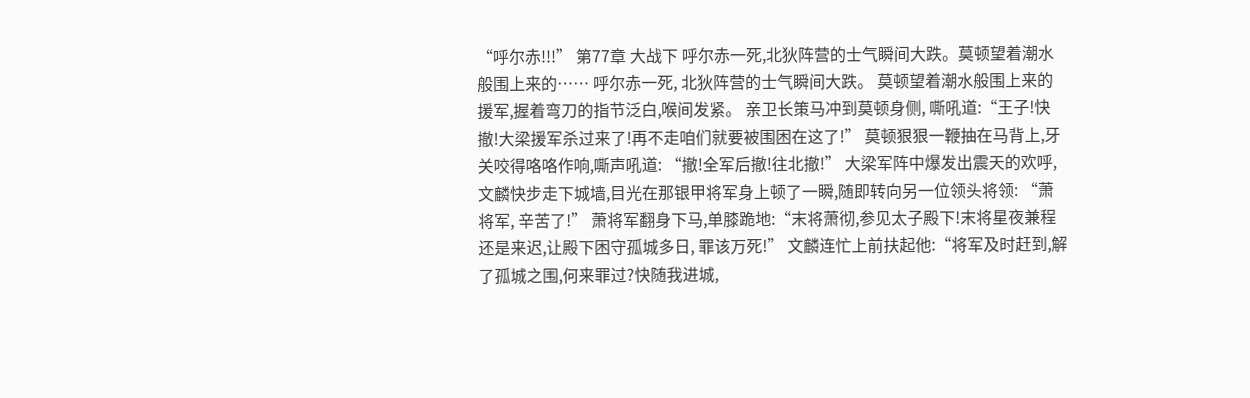“呼尔赤!!!” 第77章 大战下 呼尔赤一死,北狄阵营的士气瞬间大跌。莫顿望着潮水般围上来的…… 呼尔赤一死, 北狄阵营的士气瞬间大跌。 莫顿望着潮水般围上来的援军,握着弯刀的指节泛白,喉间发紧。 亲卫长策马冲到莫顿身侧, 嘶吼道:“王子!快撤!大梁援军杀过来了!再不走咱们就要被围困在这了!” 莫顿狠狠一鞭抽在马背上,牙关咬得咯咯作响,嘶声吼道: “撤!全军后撤!往北撤!” 大梁军阵中爆发出震天的欢呼,文麟快步走下城墙,目光在那银甲将军身上顿了一瞬,随即转向另一位领头将领: “萧将军, 辛苦了!” 萧将军翻身下马,单膝跪地:“末将萧彻,参见太子殿下!末将星夜兼程还是来迟,让殿下困守孤城多日, 罪该万死!” 文麟连忙上前扶起他:“将军及时赶到,解了孤城之围,何来罪过?快随我进城,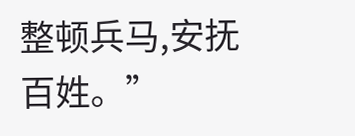整顿兵马,安抚百姓。”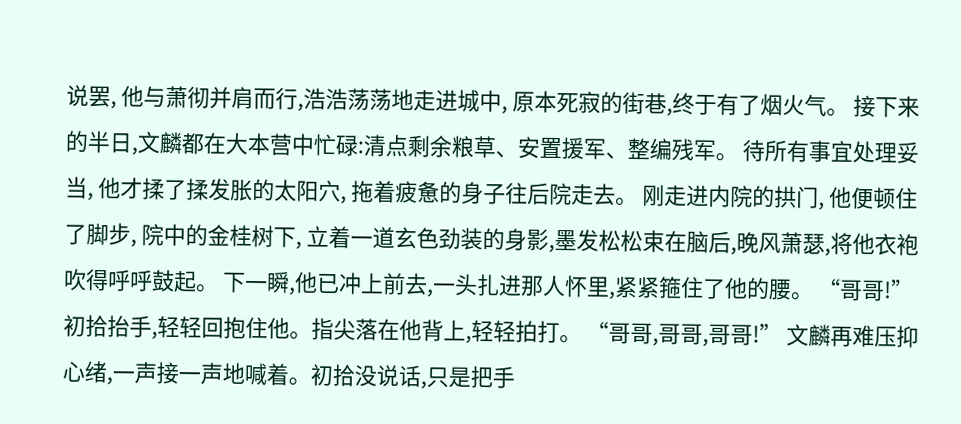说罢, 他与萧彻并肩而行,浩浩荡荡地走进城中, 原本死寂的街巷,终于有了烟火气。 接下来的半日,文麟都在大本营中忙碌:清点剩余粮草、安置援军、整编残军。 待所有事宜处理妥当, 他才揉了揉发胀的太阳穴, 拖着疲惫的身子往后院走去。 刚走进内院的拱门, 他便顿住了脚步, 院中的金桂树下, 立着一道玄色劲装的身影,墨发松松束在脑后,晚风萧瑟,将他衣袍吹得呼呼鼓起。 下一瞬,他已冲上前去,一头扎进那人怀里,紧紧箍住了他的腰。 “哥哥!” 初拾抬手,轻轻回抱住他。指尖落在他背上,轻轻拍打。 “哥哥,哥哥,哥哥!” 文麟再难压抑心绪,一声接一声地喊着。初拾没说话,只是把手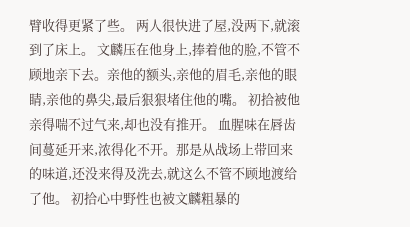臂收得更紧了些。 两人很快进了屋,没两下,就滚到了床上。 文麟压在他身上,捧着他的脸,不管不顾地亲下去。亲他的额头,亲他的眉毛,亲他的眼睛,亲他的鼻尖,最后狠狠堵住他的嘴。 初拾被他亲得喘不过气来,却也没有推开。 血腥味在唇齿间蔓延开来,浓得化不开。那是从战场上带回来的味道,还没来得及洗去,就这么不管不顾地渡给了他。 初拾心中野性也被文麟粗暴的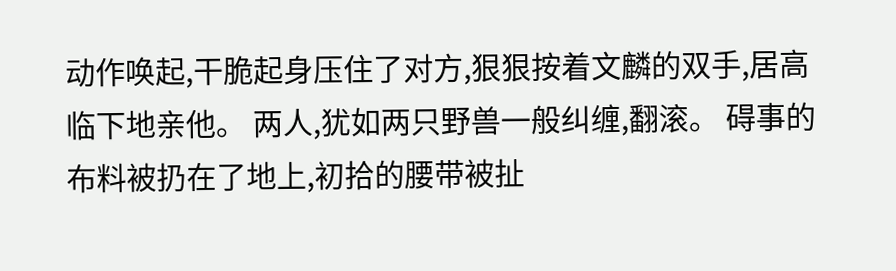动作唤起,干脆起身压住了对方,狠狠按着文麟的双手,居高临下地亲他。 两人,犹如两只野兽一般纠缠,翻滚。 碍事的布料被扔在了地上,初拾的腰带被扯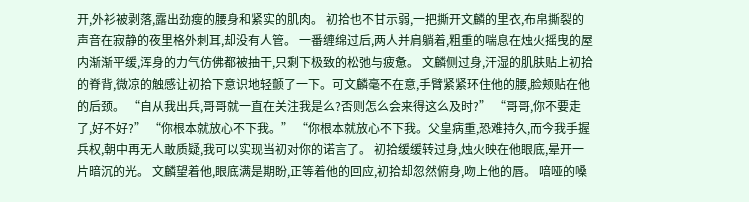开,外衫被剥落,露出劲瘦的腰身和紧实的肌肉。 初拾也不甘示弱,一把撕开文麟的里衣,布帛撕裂的声音在寂静的夜里格外刺耳,却没有人管。 一番缠绵过后,两人并肩躺着,粗重的喘息在烛火摇曳的屋内渐渐平缓,浑身的力气仿佛都被抽干,只剩下极致的松弛与疲惫。 文麟侧过身,汗湿的肌肤贴上初拾的脊背,微凉的触感让初拾下意识地轻颤了一下。可文麟毫不在意,手臂紧紧环住他的腰,脸颊贴在他的后颈。 “自从我出兵,哥哥就一直在关注我是么?否则怎么会来得这么及时?” “哥哥,你不要走了,好不好?” “你根本就放心不下我。” “你根本就放心不下我。父皇病重,恐难持久,而今我手握兵权,朝中再无人敢质疑,我可以实现当初对你的诺言了。 初拾缓缓转过身,烛火映在他眼底,晕开一片暗沉的光。 文麟望着他,眼底满是期盼,正等着他的回应,初拾却忽然俯身,吻上他的唇。 喑哑的嗓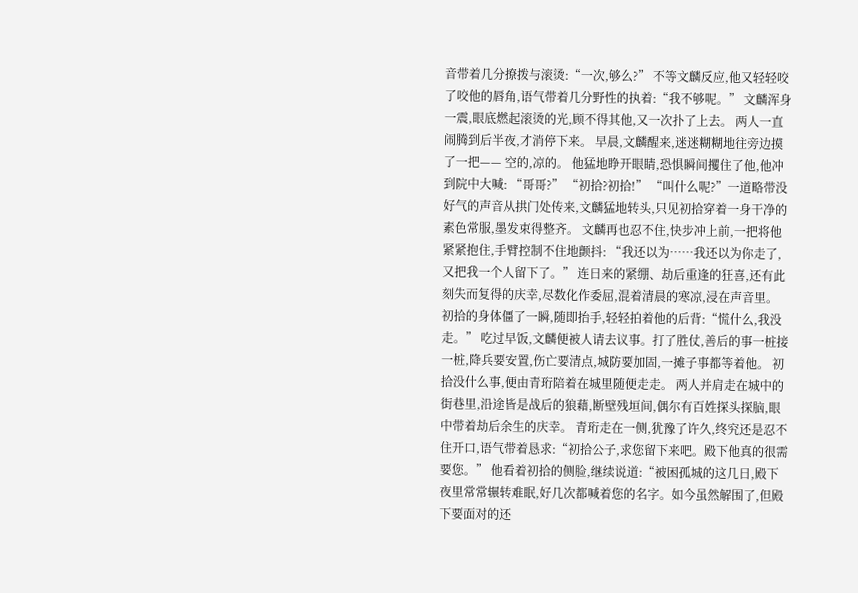音带着几分撩拨与滚烫:“一次,够么?” 不等文麟反应,他又轻轻咬了咬他的唇角,语气带着几分野性的执着:“我不够呢。” 文麟浑身一震,眼底燃起滚烫的光,顾不得其他,又一次扑了上去。 两人一直闹腾到后半夜,才消停下来。 早晨,文麟醒来,迷迷糊糊地往旁边摸了一把—— 空的,凉的。 他猛地睁开眼睛,恐惧瞬间攫住了他,他冲到院中大喊: “哥哥?” “初拾?初拾!” “叫什么呢?”一道略带没好气的声音从拱门处传来,文麟猛地转头,只见初拾穿着一身干净的素色常服,墨发束得整齐。 文麟再也忍不住,快步冲上前,一把将他紧紧抱住,手臂控制不住地颤抖: “我还以为……我还以为你走了,又把我一个人留下了。” 连日来的紧绷、劫后重逢的狂喜,还有此刻失而复得的庆幸,尽数化作委屈,混着清晨的寒凉,浸在声音里。 初拾的身体僵了一瞬,随即抬手,轻轻拍着他的后背:“慌什么,我没走。” 吃过早饭,文麟便被人请去议事。打了胜仗,善后的事一桩接一桩,降兵要安置,伤亡要清点,城防要加固,一摊子事都等着他。 初拾没什么事,便由青珩陪着在城里随便走走。 两人并肩走在城中的街巷里,沿途皆是战后的狼藉,断壁残垣间,偶尔有百姓探头探脑,眼中带着劫后余生的庆幸。 青珩走在一侧,犹豫了许久,终究还是忍不住开口,语气带着恳求:“初拾公子,求您留下来吧。殿下他真的很需要您。” 他看着初拾的侧脸,继续说道:“被困孤城的这几日,殿下夜里常常辗转难眠,好几次都喊着您的名字。如今虽然解围了,但殿下要面对的还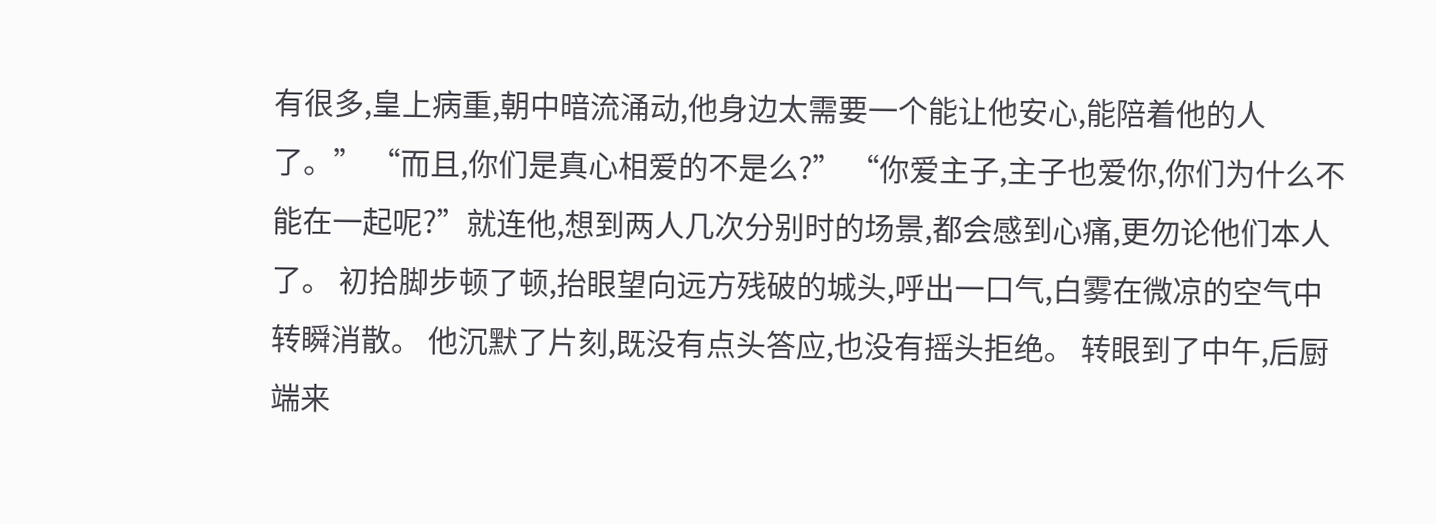有很多,皇上病重,朝中暗流涌动,他身边太需要一个能让他安心,能陪着他的人了。” “而且,你们是真心相爱的不是么?” “你爱主子,主子也爱你,你们为什么不能在一起呢?”就连他,想到两人几次分别时的场景,都会感到心痛,更勿论他们本人了。 初拾脚步顿了顿,抬眼望向远方残破的城头,呼出一口气,白雾在微凉的空气中转瞬消散。 他沉默了片刻,既没有点头答应,也没有摇头拒绝。 转眼到了中午,后厨端来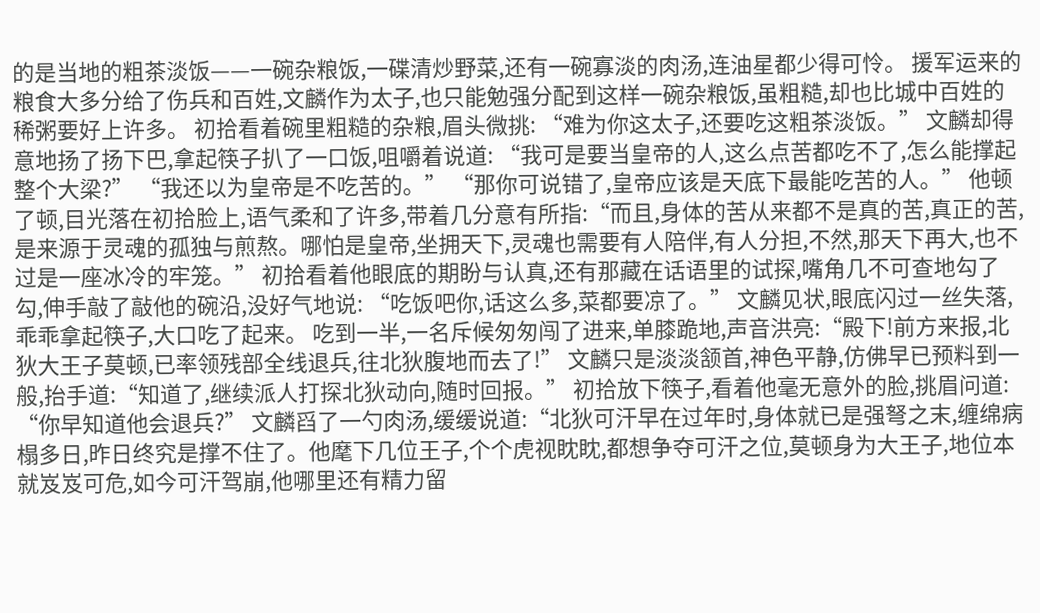的是当地的粗茶淡饭——一碗杂粮饭,一碟清炒野菜,还有一碗寡淡的肉汤,连油星都少得可怜。 援军运来的粮食大多分给了伤兵和百姓,文麟作为太子,也只能勉强分配到这样一碗杂粮饭,虽粗糙,却也比城中百姓的稀粥要好上许多。 初拾看着碗里粗糙的杂粮,眉头微挑: “难为你这太子,还要吃这粗茶淡饭。” 文麟却得意地扬了扬下巴,拿起筷子扒了一口饭,咀嚼着说道: “我可是要当皇帝的人,这么点苦都吃不了,怎么能撑起整个大梁?” “我还以为皇帝是不吃苦的。” “那你可说错了,皇帝应该是天底下最能吃苦的人。” 他顿了顿,目光落在初拾脸上,语气柔和了许多,带着几分意有所指:“而且,身体的苦从来都不是真的苦,真正的苦,是来源于灵魂的孤独与煎熬。哪怕是皇帝,坐拥天下,灵魂也需要有人陪伴,有人分担,不然,那天下再大,也不过是一座冰冷的牢笼。” 初拾看着他眼底的期盼与认真,还有那藏在话语里的试探,嘴角几不可查地勾了勾,伸手敲了敲他的碗沿,没好气地说: “吃饭吧你,话这么多,菜都要凉了。” 文麟见状,眼底闪过一丝失落,乖乖拿起筷子,大口吃了起来。 吃到一半,一名斥候匆匆闯了进来,单膝跪地,声音洪亮:“殿下!前方来报,北狄大王子莫顿,已率领残部全线退兵,往北狄腹地而去了!” 文麟只是淡淡颔首,神色平静,仿佛早已预料到一般,抬手道:“知道了,继续派人打探北狄动向,随时回报。” 初拾放下筷子,看着他毫无意外的脸,挑眉问道: “你早知道他会退兵?” 文麟舀了一勺肉汤,缓缓说道:“北狄可汗早在过年时,身体就已是强弩之末,缠绵病榻多日,昨日终究是撑不住了。他麾下几位王子,个个虎视眈眈,都想争夺可汗之位,莫顿身为大王子,地位本就岌岌可危,如今可汗驾崩,他哪里还有精力留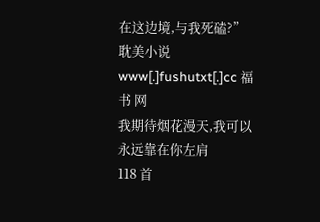在这边境,与我死磕?”
耽美小说 www[.]fushutxt[.]cc 福书 网
我期待烟花漫天,我可以永远靠在你左肩
118 首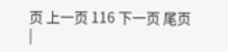页 上一页 116 下一页 尾页
|